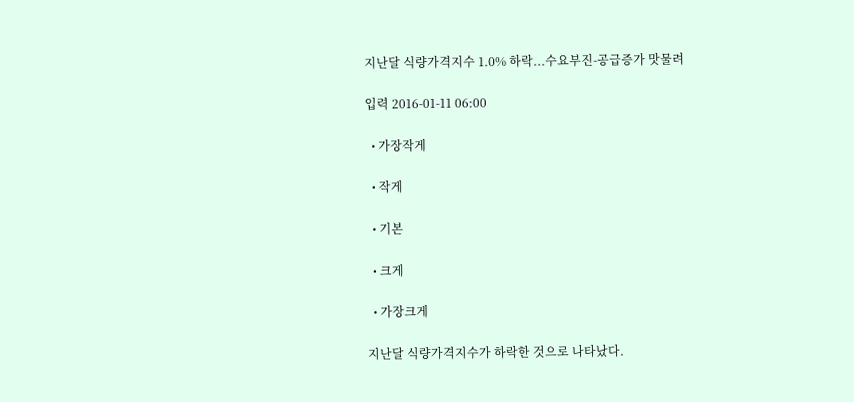지난달 식량가격지수 1.0% 하락...수요부진-공급증가 맛물려

입력 2016-01-11 06:00

  • 가장작게

  • 작게

  • 기본

  • 크게

  • 가장크게

지난달 식량가격지수가 하락한 것으로 나타났다.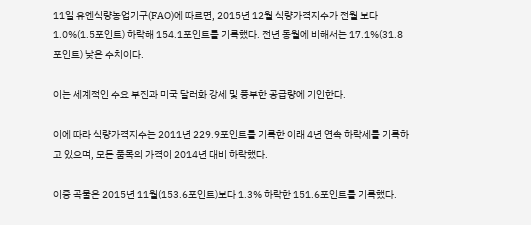11일 유엔식량농업기구(FAO)에 따르면, 2015년 12월 식량가격지수가 전월 보다 1.0%(1.5포인트) 하락해 154.1포인트를 기록했다. 전년 동월에 비해서는 17.1%(31.8포인트) 낮은 수치이다.

이는 세계적인 수요 부진과 미국 달러화 강세 및 풍부한 공급량에 기인한다.

이에 따라 식량가격지수는 2011년 229.9포인트를 기록한 이래 4년 연속 하락세를 기록하고 있으며, 모든 품목의 가격이 2014년 대비 하락했다.

이중 곡물은 2015년 11월(153.6포인트)보다 1.3% 하락한 151.6포인트를 기록했다.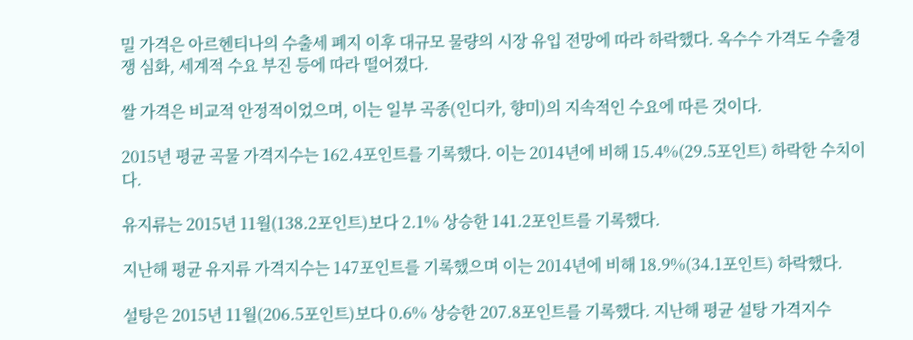밀 가격은 아르헨티나의 수출세 폐지 이후 대규모 물량의 시장 유입 전망에 따라 하락했다. 옥수수 가격도 수출경쟁 심화, 세계적 수요 부진 등에 따라 떨어졌다.

쌀 가격은 비교적 안정적이었으며, 이는 일부 곡종(인디카, 향미)의 지속적인 수요에 따른 것이다.

2015년 평균 곡물 가격지수는 162.4포인트를 기록했다. 이는 2014년에 비해 15.4%(29.5포인트) 하락한 수치이다.

유지류는 2015년 11월(138.2포인트)보다 2.1% 상승한 141.2포인트를 기록했다.

지난해 평균 유지류 가격지수는 147포인트를 기록했으며 이는 2014년에 비해 18.9%(34.1포인트) 하락했다.

설탕은 2015년 11월(206.5포인트)보다 0.6% 상승한 207.8포인트를 기록했다. 지난해 평균 설탕 가격지수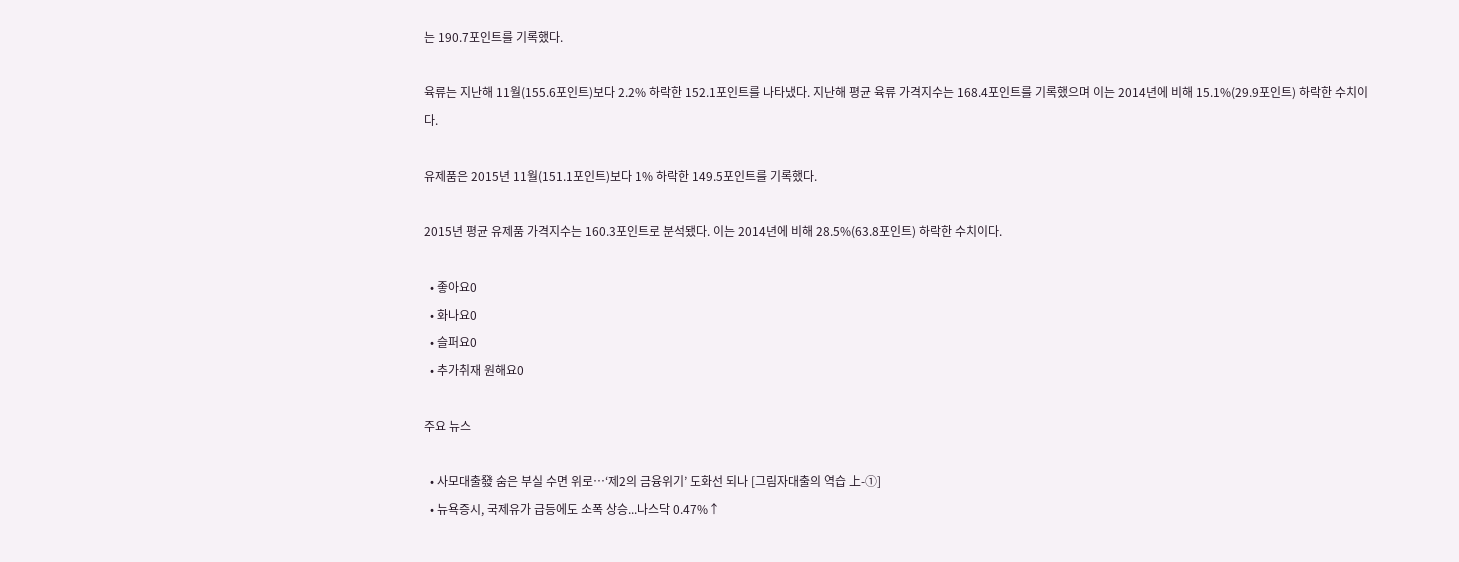는 190.7포인트를 기록했다.

육류는 지난해 11월(155.6포인트)보다 2.2% 하락한 152.1포인트를 나타냈다. 지난해 평균 육류 가격지수는 168.4포인트를 기록했으며 이는 2014년에 비해 15.1%(29.9포인트) 하락한 수치이다.

유제품은 2015년 11월(151.1포인트)보다 1% 하락한 149.5포인트를 기록했다.

2015년 평균 유제품 가격지수는 160.3포인트로 분석됐다. 이는 2014년에 비해 28.5%(63.8포인트) 하락한 수치이다.

  • 좋아요0
  • 화나요0
  • 슬퍼요0
  • 추가취재 원해요0

주요 뉴스

  • 사모대출發 숨은 부실 수면 위로…‘제2의 금융위기’ 도화선 되나 [그림자대출의 역습 上-①]
  • 뉴욕증시, 국제유가 급등에도 소폭 상승...나스닥 0.47%↑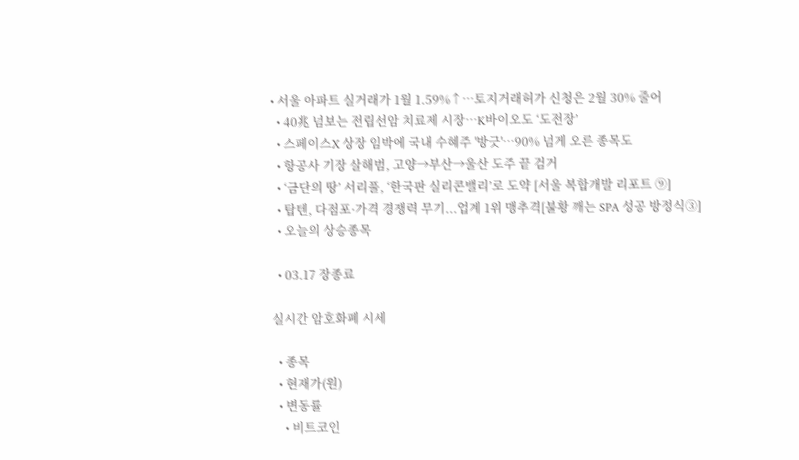• 서울 아파트 실거래가 1월 1.59%↑…토지거래허가 신청은 2월 30% 줄어
  • 40兆 넘보는 전립선암 치료제 시장…K바이오도 ‘도전장’
  • 스페이스X 상장 임박에 국내 수혜주 '방긋'…90% 넘게 오른 종목도
  • 항공사 기장 살해범, 고양→부산→울산 도주 끝 검거
  • ‘금단의 땅’ 서리풀, ‘한국판 실리콘밸리’로 도약 [서울 복합개발 리포트 ⑨]
  • 탑텐, 다점포·가격 경쟁력 무기...업계 1위 맹추격[불황 깨는 SPA 성공 방정식③]
  • 오늘의 상승종목

  • 03.17 장종료

실시간 암호화폐 시세

  • 종목
  • 현재가(원)
  • 변동률
    • 비트코인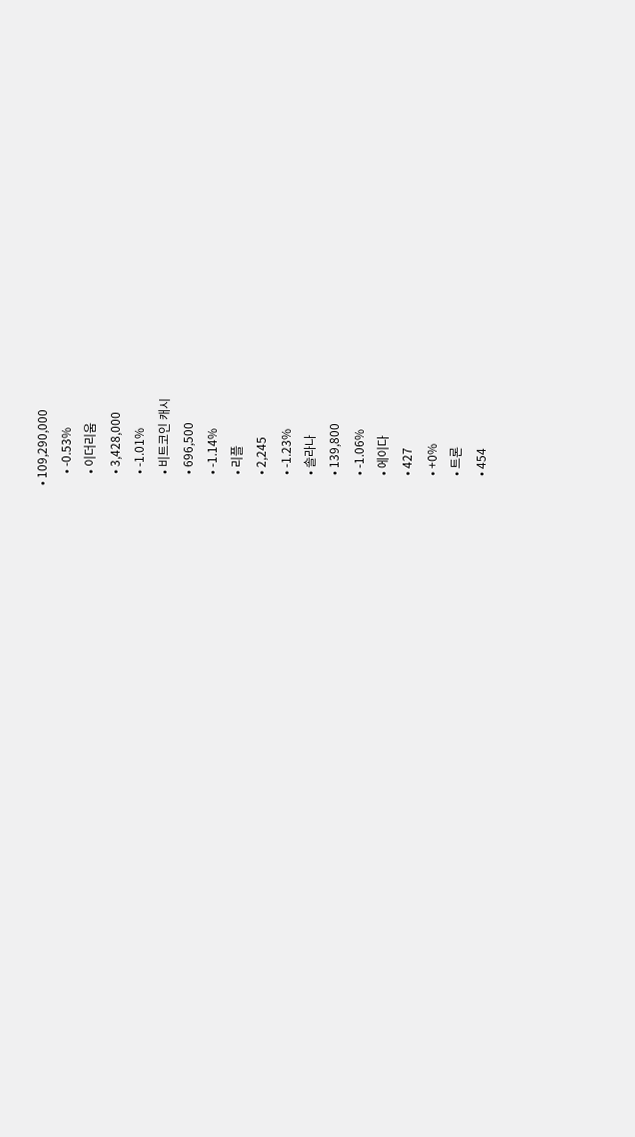• 109,290,000
    • -0.53%
    • 이더리움
    • 3,428,000
    • -1.01%
    • 비트코인 캐시
    • 696,500
    • -1.14%
    • 리플
    • 2,245
    • -1.23%
    • 솔라나
    • 139,800
    • -1.06%
    • 에이다
    • 427
    • +0%
    • 트론
    • 454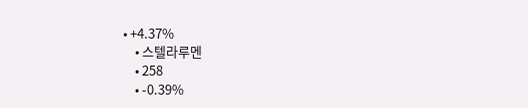• +4.37%
    • 스텔라루멘
    • 258
    • -0.39%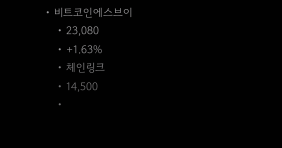• 비트코인에스브이
    • 23,080
    • +1.63%
    • 체인링크
    • 14,500
    •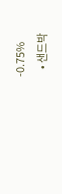-0.75%
    • 샌드박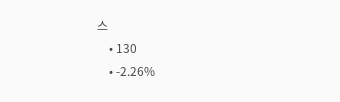스
    • 130
    • -2.26%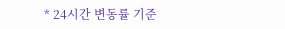* 24시간 변동률 기준